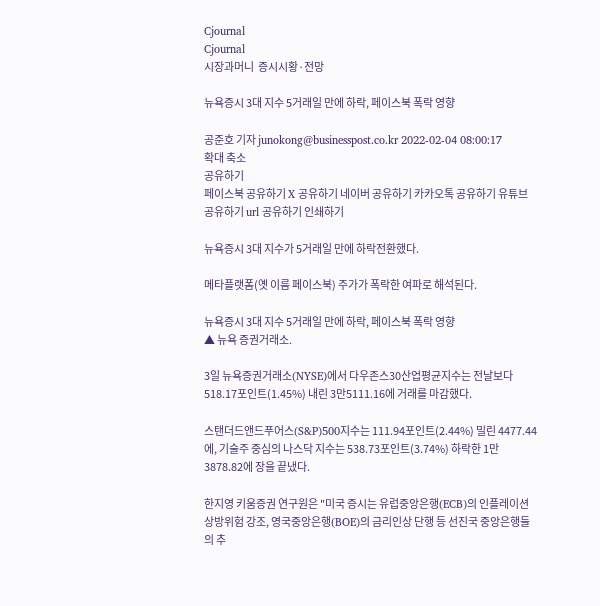Cjournal
Cjournal
시장과머니  증시시황·전망

뉴욕증시 3대 지수 5거래일 만에 하락, 페이스북 폭락 영향

공준호 기자 junokong@businesspost.co.kr 2022-02-04 08:00:17
확대 축소
공유하기
페이스북 공유하기 X 공유하기 네이버 공유하기 카카오톡 공유하기 유튜브 공유하기 url 공유하기 인쇄하기

뉴욕증시 3대 지수가 5거래일 만에 하락전환했다.

메타플랫폼(옛 이름 페이스북) 주가가 폭락한 여파로 해석된다.

뉴욕증시 3대 지수 5거래일 만에 하락, 페이스북 폭락 영향
▲ 뉴욕 증권거래소.

3일 뉴욕증권거래소(NYSE)에서 다우존스30산업평균지수는 전날보다 518.17포인트(1.45%) 내린 3만5111.16에 거래를 마감했다.

스탠더드앤드푸어스(S&P)500지수는 111.94포인트(2.44%) 밀린 4477.44에, 기술주 중심의 나스닥 지수는 538.73포인트(3.74%) 하락한 1만3878.82에 장을 끝냈다.

한지영 키움증권 연구원은 "미국 증시는 유럽중앙은행(ECB)의 인플레이션 상방위험 강조, 영국중앙은행(BOE)의 금리인상 단행 등 선진국 중앙은행들의 추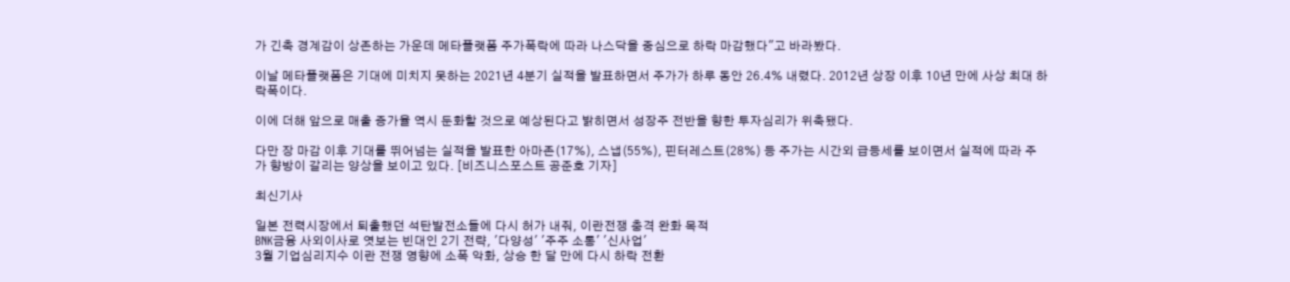가 긴축 경계감이 상존하는 가운데 메타플랫폼 주가폭락에 따라 나스닥을 중심으로 하락 마감했다"고 바라봤다.

이날 메타플랫폼은 기대에 미치지 못하는 2021년 4분기 실적을 발표하면서 주가가 하루 동안 26.4% 내렸다. 2012년 상장 이후 10년 만에 사상 최대 하락폭이다.

이에 더해 앞으로 매출 증가율 역시 둔화할 것으로 예상된다고 밝히면서 성장주 전반을 향한 투자심리가 위축됐다.

다만 장 마감 이후 기대를 뛰어넘는 실적을 발표한 아마존(17%), 스냅(55%), 핀터레스트(28%) 등 주가는 시간외 급등세를 보이면서 실적에 따라 주가 향방이 갈리는 양상을 보이고 있다. [비즈니스포스트 공준호 기자]

최신기사

일본 전력시장에서 퇴출했던 석탄발전소들에 다시 허가 내줘, 이란전쟁 충격 완화 목적
BNK금융 사외이사로 엿보는 빈대인 2기 전략, '다양성' '주주 소통' '신사업'
3월 기업심리지수 이란 전쟁 영향에 소폭 악화, 상승 한 달 만에 다시 하락 전환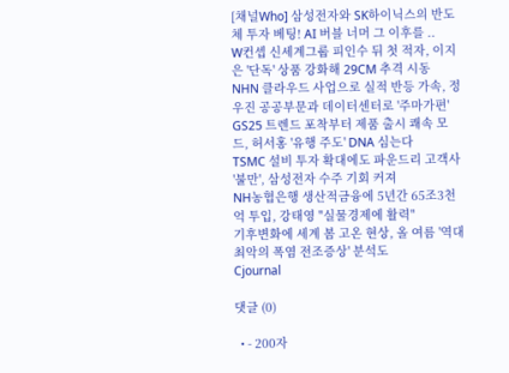[채널Who] 삼성전자와 SK하이닉스의 반도체 투자 베팅! AI 버블 너머 그 이후를 ..
W컨셉 신세계그룹 피인수 뒤 첫 적자, 이지은 '단독' 상품 강화해 29CM 추격 시동
NHN 클라우드 사업으로 실적 반등 가속, 정우진 공공부문과 데이터센터로 '주마가편'
GS25 트렌드 포착부터 제품 출시 쾌속 모드, 허서홍 '유행 주도' DNA 심는다
TSMC 설비 투자 확대에도 파운드리 고객사 '불만', 삼성전자 수주 기회 커져
NH농협은행 생산적금융에 5년간 65조3천억 투입, 강태영 "실물경제에 활력"
기후변화에 세계 봄 고온 현상, 올 여름 '역대 최악의 폭염 전조증상' 분석도
Cjournal

댓글 (0)

  • - 200자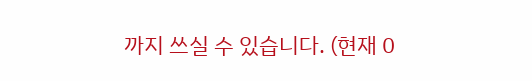까지 쓰실 수 있습니다. (현재 0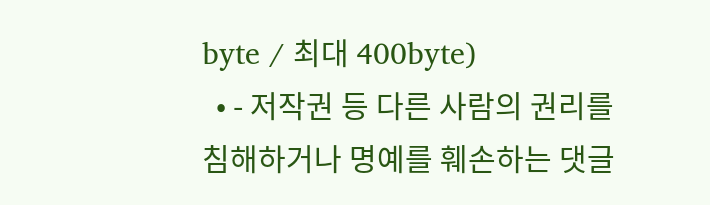byte / 최대 400byte)
  • - 저작권 등 다른 사람의 권리를 침해하거나 명예를 훼손하는 댓글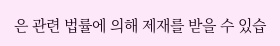은 관련 법률에 의해 제재를 받을 수 있습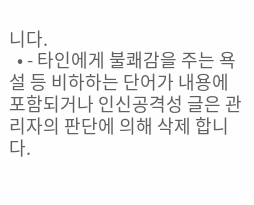니다.
  • - 타인에게 불쾌감을 주는 욕설 등 비하하는 단어가 내용에 포함되거나 인신공격성 글은 관리자의 판단에 의해 삭제 합니다.